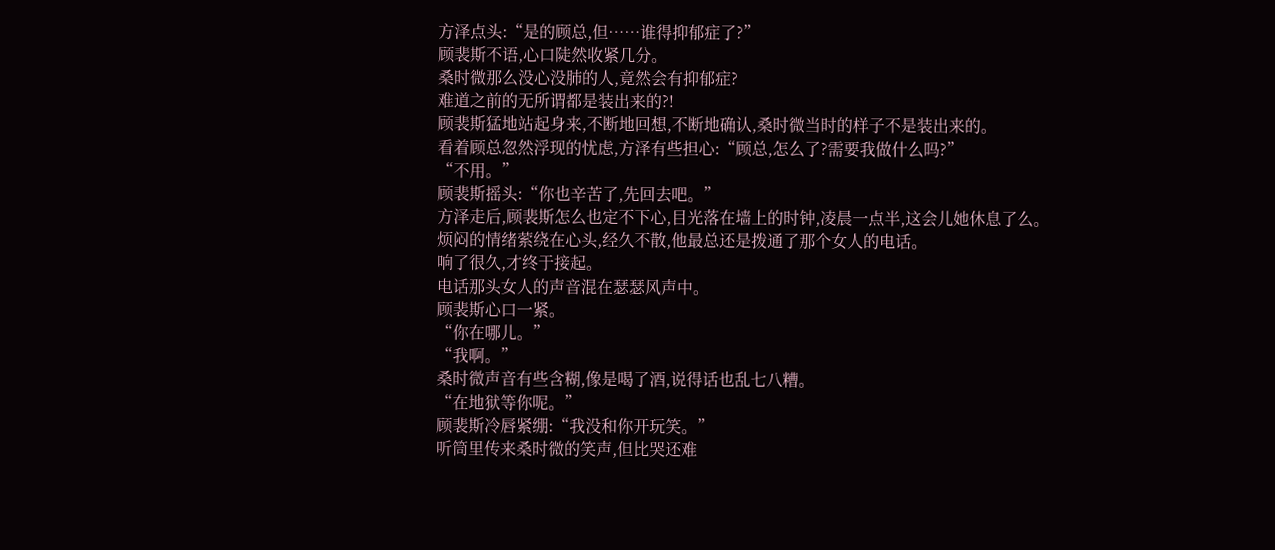方泽点头:“是的顾总,但……谁得抑郁症了?”
顾裴斯不语,心口陡然收紧几分。
桑时微那么没心没肺的人,竟然会有抑郁症?
难道之前的无所谓都是装出来的?!
顾裴斯猛地站起身来,不断地回想,不断地确认,桑时微当时的样子不是装出来的。
看着顾总忽然浮现的忧虑,方泽有些担心:“顾总,怎么了?需要我做什么吗?”
“不用。”
顾裴斯摇头:“你也辛苦了,先回去吧。”
方泽走后,顾裴斯怎么也定不下心,目光落在墙上的时钟,凌晨一点半,这会儿她休息了么。
烦闷的情绪萦绕在心头,经久不散,他最总还是拨通了那个女人的电话。
响了很久,才终于接起。
电话那头女人的声音混在瑟瑟风声中。
顾裴斯心口一紧。
“你在哪儿。”
“我啊。”
桑时微声音有些含糊,像是喝了酒,说得话也乱七八糟。
“在地狱等你呢。”
顾裴斯冷唇紧绷:“我没和你开玩笑。”
听筒里传来桑时微的笑声,但比哭还难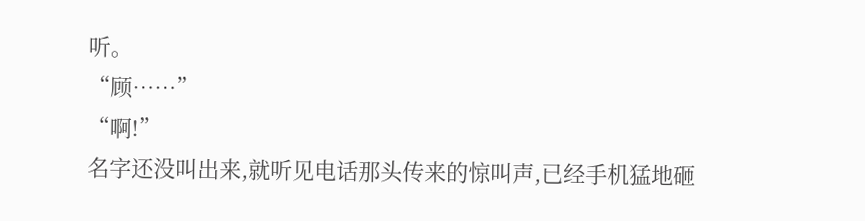听。
“顾……”
“啊!”
名字还没叫出来,就听见电话那头传来的惊叫声,已经手机猛地砸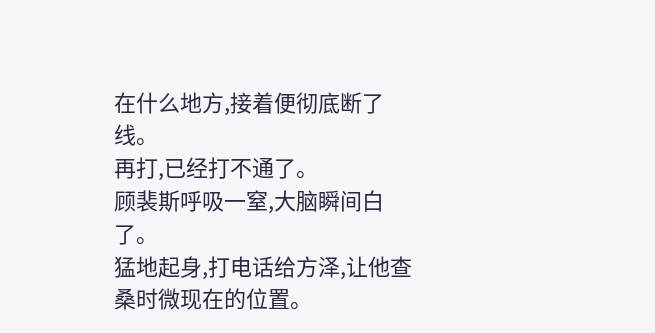在什么地方,接着便彻底断了线。
再打,已经打不通了。
顾裴斯呼吸一窒,大脑瞬间白了。
猛地起身,打电话给方泽,让他查桑时微现在的位置。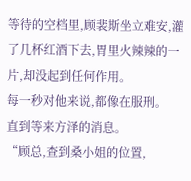等待的空档里,顾裴斯坐立难安,灌了几杯红酒下去,胃里火辣辣的一片,却没起到任何作用。
每一秒对他来说,都像在服刑。
直到等来方泽的消息。
“顾总,查到桑小姐的位置,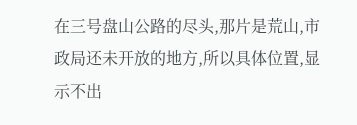在三号盘山公路的尽头,那片是荒山,市政局还未开放的地方,所以具体位置,显示不出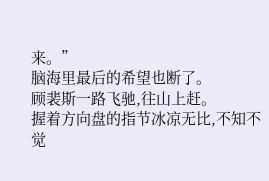来。”
脑海里最后的希望也断了。
顾裴斯一路飞驰,往山上赶。
握着方向盘的指节冰凉无比,不知不觉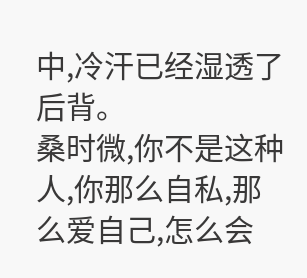中,冷汗已经湿透了后背。
桑时微,你不是这种人,你那么自私,那么爱自己,怎么会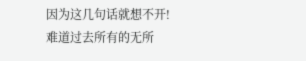因为这几句话就想不开!
难道过去所有的无所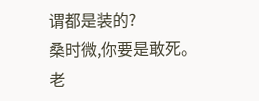谓都是装的?
桑时微,你要是敢死。
老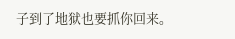子到了地狱也要抓你回来。